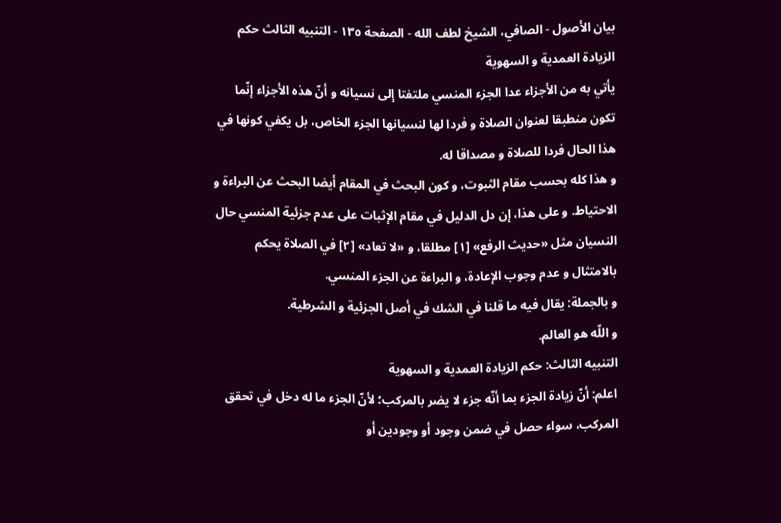بيان الأصول - الصافي، الشيخ لطف الله - الصفحة ١٣٥ - التنبيه الثالث حكم الزيادة العمدية و السهوية
يأتي به من الأجزاء عدا الجزء المنسي ملتفتا إلى نسيانه و أنّ هذه الأجزاء إنّما تكون منطبقا لعنوان الصلاة و فردا لها لنسيانها الجزء الخاص، بل يكفي كونها في هذا الحال فردا للصلاة و مصداقا له.
و هذا كله بحسب مقام الثبوت، و كون البحث في المقام أيضا البحث عن البراءة و الاحتياط. و على هذا، إن دل الدليل في مقام الإثبات على عدم جزئية المنسي حال النسيان مثل «حديث الرفع» [١] مطلقا، و «لا تعاد» [٢] في الصلاة يحكم بالامتثال و عدم وجوب الإعادة، و البراءة عن الجزء المنسي.
و بالجملة: يقال فيه ما قلنا في الشك في أصل الجزئية و الشرطية.
و اللّه هو العالم.
التنبيه الثالث: حكم الزيادة العمدية و السهوية
اعلم: أنّ زيادة الجزء بما أنّه جزء لا يضر بالمركب؛ لأنّ الجزء ما له دخل في تحقق المركب، سواء حصل في ضمن وجود أو وجودين أو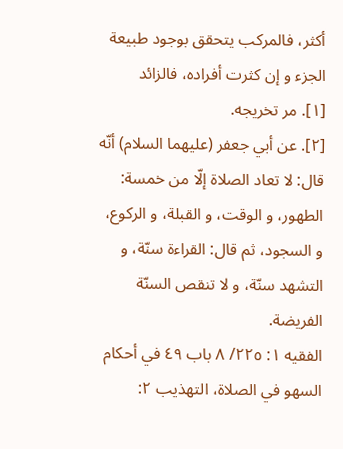أكثر، فالمركب يتحقق بوجود طبيعة الجزء و إن كثرت أفراده، فالزائد
[١]. مر تخريجه.
[٢]. عن أبي جعفر (عليهما السلام) أنّه قال: لا تعاد الصلاة إلّا من خمسة: الطهور، و الوقت، و القبلة، و الركوع، و السجود، ثم قال: القراءة سنّة، و التشهد سنّة، و لا تنقص السنّة الفريضة.
الفقيه ١: ٢٢٥/ ٨ باب ٤٩ في أحكام السهو في الصلاة، التهذيب ٢: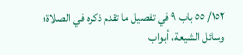١٥٢/ ٥٥ باب ٩ في تفصيل ما تقدم ذكره في الصلاة؛ وسائل الشيعة، أبواب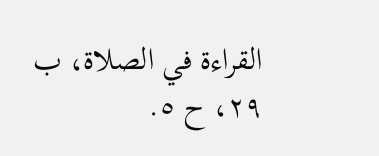القراءة في الصلاة، ب ٢٩، ح ٥.